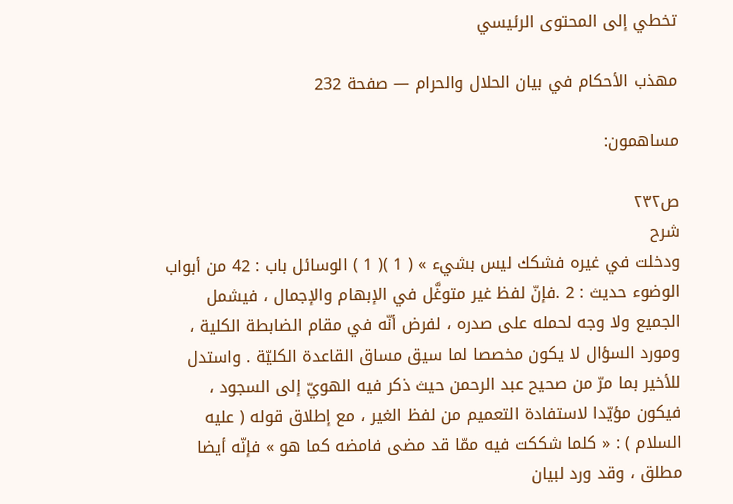تخطي إلى المحتوى الرئيسي

مهذب الأحكام في بيان الحلال والحرام — صفحة 232

مساهمون:

ص٢٣٢
شرح
ودخلت في غيره فشكك ليس بشيء » ( 1 )( 1 ) الوسائل باب : 42 من أبواب الوضوء حديث : 2 .فإنّ لفظ غير متوغَّل في الإبهام والإجمال ، فيشمل الجميع ولا وجه لحمله على صدره ، لفرض أنّه في مقام الضابطة الكلية ، ومورد السؤال لا يكون مخصصا لما سيق مساق القاعدة الكليّة . واستدل للأخير بما مرّ من صحيح عبد الرحمن حيث ذكر فيه الهويّ إلى السجود ، فيكون مؤيّدا لاستفادة التعميم من لفظ الغير ، مع إطلاق قوله ( عليه السلام ) : « كلما شككت فيه ممّا قد مضى فامضه كما هو » فإنّه أيضا مطلق ، وقد ورد لبيان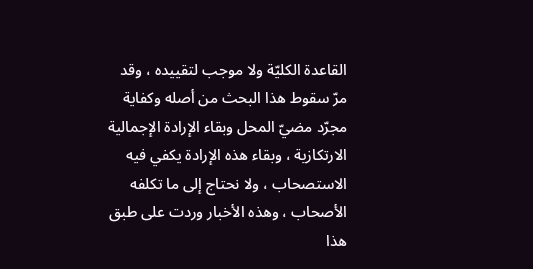القاعدة الكليّة ولا موجب لتقييده ، وقد مرّ سقوط هذا البحث من أصله وكفاية مجرّد مضيّ المحل وبقاء الإرادة الإجمالية الارتكازية ، وبقاء هذه الإرادة يكفي فيه الاستصحاب ، ولا نحتاج إلى ما تكلفه الأصحاب ، وهذه الأخبار وردت على طبق هذا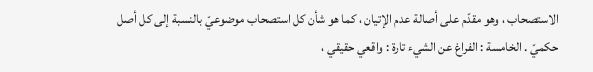الاستصحاب ، وهو مقدّم على أصالة عدم الإتيان ، كما هو شأن كل استصحاب موضوعيّ بالنسبة إلى كل أصل حكميّ . الخامسة : الفراغ عن الشيء تارة : واقعي حقيقي ،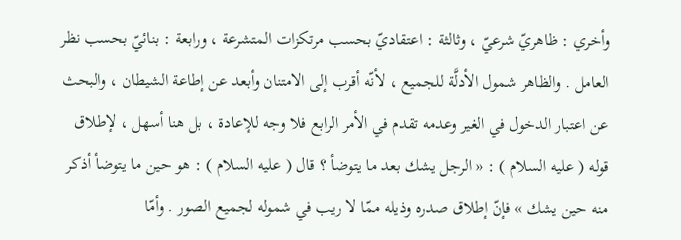وأخري : ظاهريّ شرعيّ ، وثالثة : اعتقاديّ بحسب مرتكزات المتشرعة ، ورابعة : بنائيّ بحسب نظر العامل . والظاهر شمول الأدلَّة للجميع ، لأنّه أقرب إلى الامتنان وأبعد عن إطاعة الشيطان ، والبحث عن اعتبار الدخول في الغير وعدمه تقدم في الأمر الرابع فلا وجه للإعادة ، بل هنا أسهل ، لإطلاق قوله ( عليه السلام ) : « الرجل يشك بعد ما يتوضأ ؟ قال ( عليه السلام ) : هو حين ما يتوضأ أذكر منه حين يشك » فإنّ إطلاق صدره وذيله ممّا لا ريب في شموله لجميع الصور . وأمّا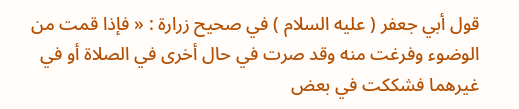قول أبي جعفر ( عليه السلام ) في صحيح زرارة : « فإذا قمت من الوضوء وفرغت منه وقد صرت في حال أخرى في الصلاة أو في غيرهما فشككت في بعض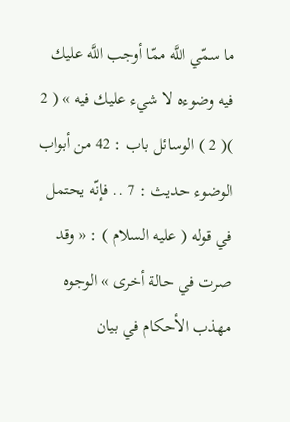ما سمّي اللَّه ممّا أوجب اللَّه عليك فيه وضوءه لا شيء عليك فيه » ( 2 )( 2 ) الوسائل باب : 42 من أبواب الوضوء حديث : 7 .. فإنّه يحتمل في قوله ( عليه السلام ) : « وقد صرت في حالة أخرى » الوجوه
مهذب الأحكام في بيان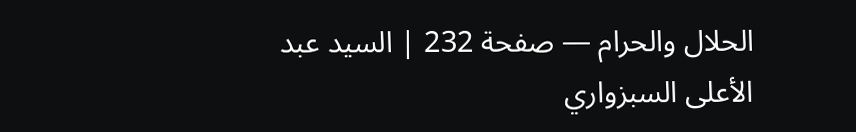الحلال والحرام — صفحة 232 | السيد عبد الأعلى السبزواري